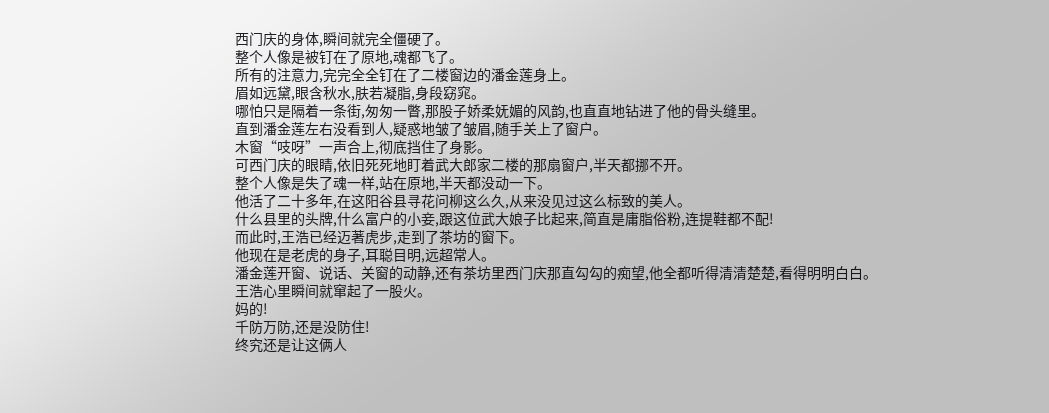西门庆的身体,瞬间就完全僵硬了。
整个人像是被钉在了原地,魂都飞了。
所有的注意力,完完全全钉在了二楼窗边的潘金莲身上。
眉如远黛,眼含秋水,肤若凝脂,身段窈窕。
哪怕只是隔着一条街,匆匆一瞥,那股子娇柔妩媚的风韵,也直直地钻进了他的骨头缝里。
直到潘金莲左右没看到人,疑惑地皱了皱眉,随手关上了窗户。
木窗“吱呀”一声合上,彻底挡住了身影。
可西门庆的眼睛,依旧死死地盯着武大郎家二楼的那扇窗户,半天都挪不开。
整个人像是失了魂一样,站在原地,半天都没动一下。
他活了二十多年,在这阳谷县寻花问柳这么久,从来没见过这么标致的美人。
什么县里的头牌,什么富户的小妾,跟这位武大娘子比起来,简直是庸脂俗粉,连提鞋都不配!
而此时,王浩已经迈著虎步,走到了茶坊的窗下。
他现在是老虎的身子,耳聪目明,远超常人。
潘金莲开窗、说话、关窗的动静,还有茶坊里西门庆那直勾勾的痴望,他全都听得清清楚楚,看得明明白白。
王浩心里瞬间就窜起了一股火。
妈的!
千防万防,还是没防住!
终究还是让这俩人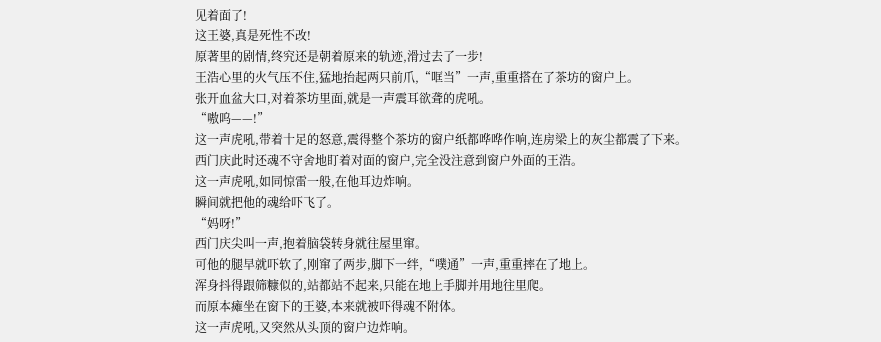见着面了!
这王婆,真是死性不改!
原著里的剧情,终究还是朝着原来的轨迹,滑过去了一步!
王浩心里的火气压不住,猛地抬起两只前爪,“哐当”一声,重重搭在了茶坊的窗户上。
张开血盆大口,对着茶坊里面,就是一声震耳欲聋的虎吼。
“嗷呜——!”
这一声虎吼,带着十足的怒意,震得整个茶坊的窗户纸都哗哗作响,连房梁上的灰尘都震了下来。
西门庆此时还魂不守舍地盯着对面的窗户,完全没注意到窗户外面的王浩。
这一声虎吼,如同惊雷一般,在他耳边炸响。
瞬间就把他的魂给吓飞了。
“妈呀!”
西门庆尖叫一声,抱着脑袋转身就往屋里窜。
可他的腿早就吓软了,刚窜了两步,脚下一绊,“噗通”一声,重重摔在了地上。
浑身抖得跟筛糠似的,站都站不起来,只能在地上手脚并用地往里爬。
而原本瘫坐在窗下的王婆,本来就被吓得魂不附体。
这一声虎吼,又突然从头顶的窗户边炸响。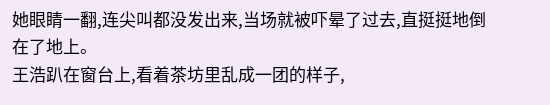她眼睛一翻,连尖叫都没发出来,当场就被吓晕了过去,直挺挺地倒在了地上。
王浩趴在窗台上,看着茶坊里乱成一团的样子,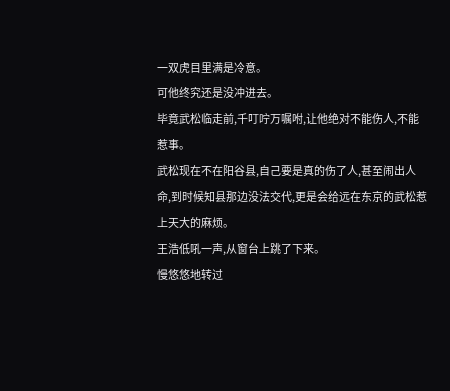一双虎目里满是冷意。
可他终究还是没冲进去。
毕竟武松临走前,千叮咛万嘱咐,让他绝对不能伤人,不能惹事。
武松现在不在阳谷县,自己要是真的伤了人,甚至闹出人命,到时候知县那边没法交代,更是会给远在东京的武松惹上天大的麻烦。
王浩低吼一声,从窗台上跳了下来。
慢悠悠地转过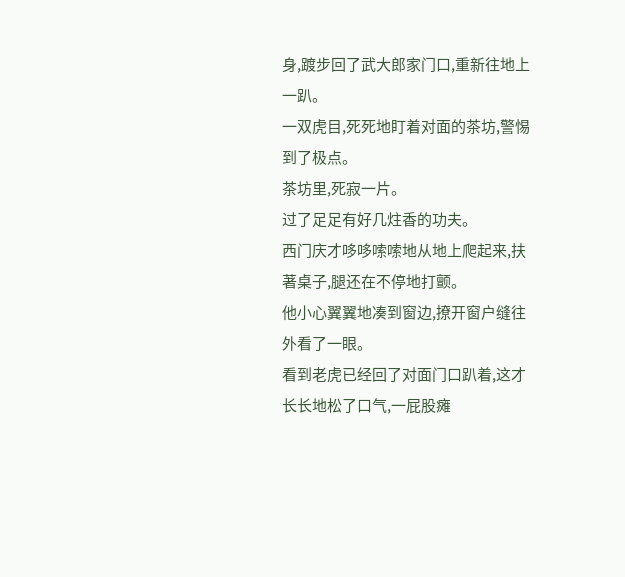身,踱步回了武大郎家门口,重新往地上一趴。
一双虎目,死死地盯着对面的茶坊,警惕到了极点。
茶坊里,死寂一片。
过了足足有好几炷香的功夫。
西门庆才哆哆嗦嗦地从地上爬起来,扶著桌子,腿还在不停地打颤。
他小心翼翼地凑到窗边,撩开窗户缝往外看了一眼。
看到老虎已经回了对面门口趴着,这才长长地松了口气,一屁股瘫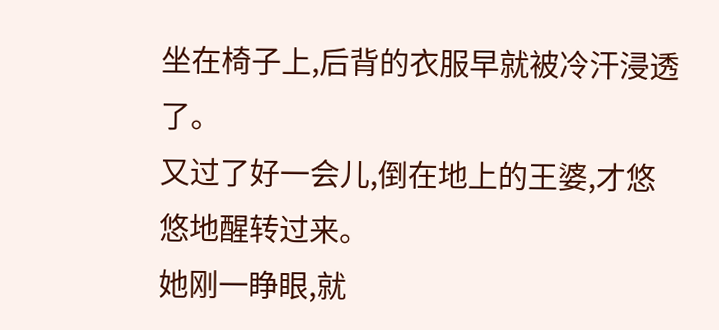坐在椅子上,后背的衣服早就被冷汗浸透了。
又过了好一会儿,倒在地上的王婆,才悠悠地醒转过来。
她刚一睁眼,就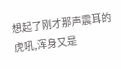想起了刚才那声震耳的虎吼,浑身又是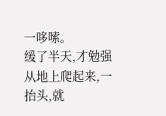一哆嗦。
缓了半天,才勉强从地上爬起来,一抬头,就